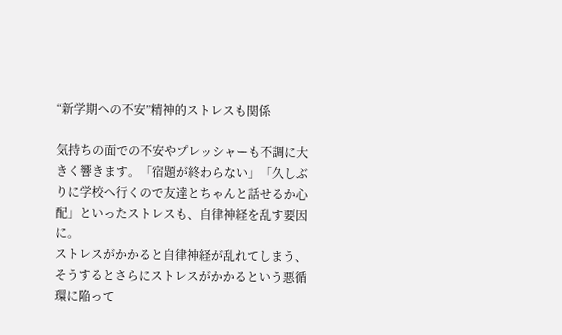“新学期への不安”精神的ストレスも関係

気持ちの面での不安やプレッシャーも不調に大きく響きます。「宿題が終わらない」「久しぶりに学校へ行くので友達とちゃんと話せるか心配」といったストレスも、自律神経を乱す要因に。
ストレスがかかると自律神経が乱れてしまう、そうするとさらにストレスがかかるという悪循環に陥って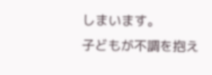しまいます。
子どもが不調を抱え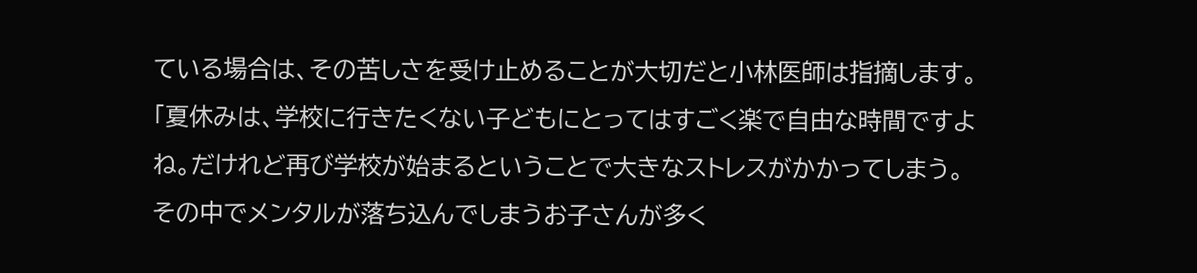ている場合は、その苦しさを受け止めることが大切だと小林医師は指摘します。
「夏休みは、学校に行きたくない子どもにとってはすごく楽で自由な時間ですよね。だけれど再び学校が始まるということで大きなストレスがかかってしまう。その中でメンタルが落ち込んでしまうお子さんが多く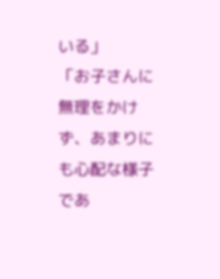いる」
「お子さんに無理をかけず、あまりにも心配な様子であ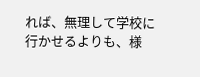れば、無理して学校に行かせるよりも、様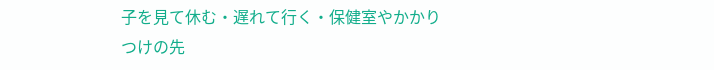子を見て休む・遅れて行く・保健室やかかりつけの先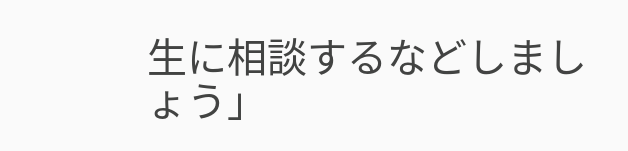生に相談するなどしましょう」